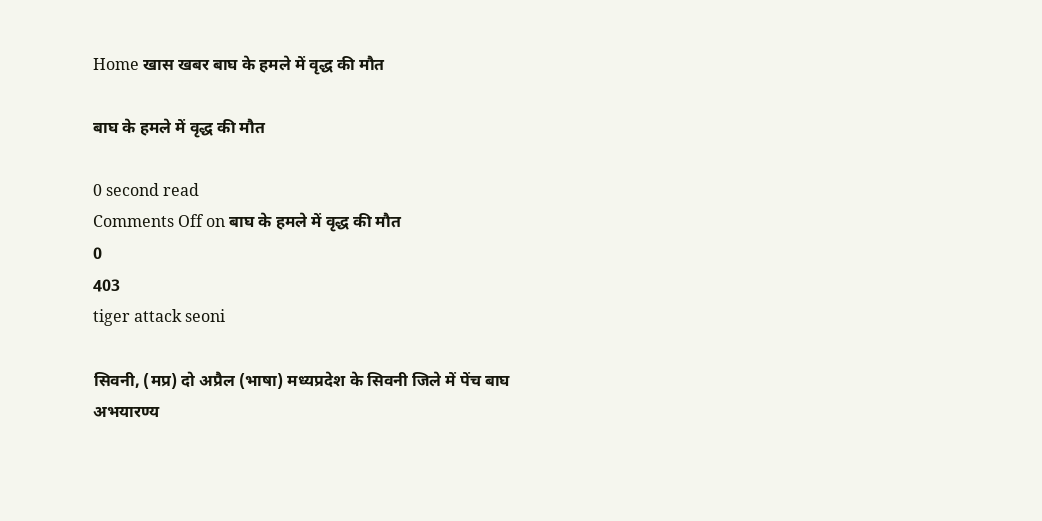Home खास खबर बाघ के हमले में वृद्ध की मौत

बाघ के हमले में वृद्ध की मौत

0 second read
Comments Off on बाघ के हमले में वृद्ध की मौत
0
403
tiger attack seoni

सिवनी, (मप्र) दो अप्रैल (भाषा) मध्यप्रदेश के सिवनी जिले में पेंच बाघ अभयारण्य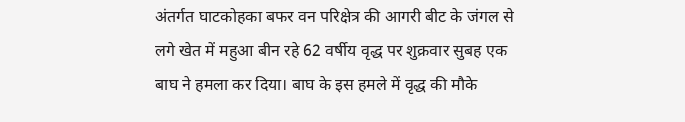अंतर्गत घाटकोहका बफर वन परिक्षेत्र की आगरी बीट के जंगल से लगे खेत में महुआ बीन रहे 62 वर्षीय वृद्ध पर शुक्रवार सुबह एक बाघ ने हमला कर दिया। बाघ के इस हमले में वृद्ध की मौके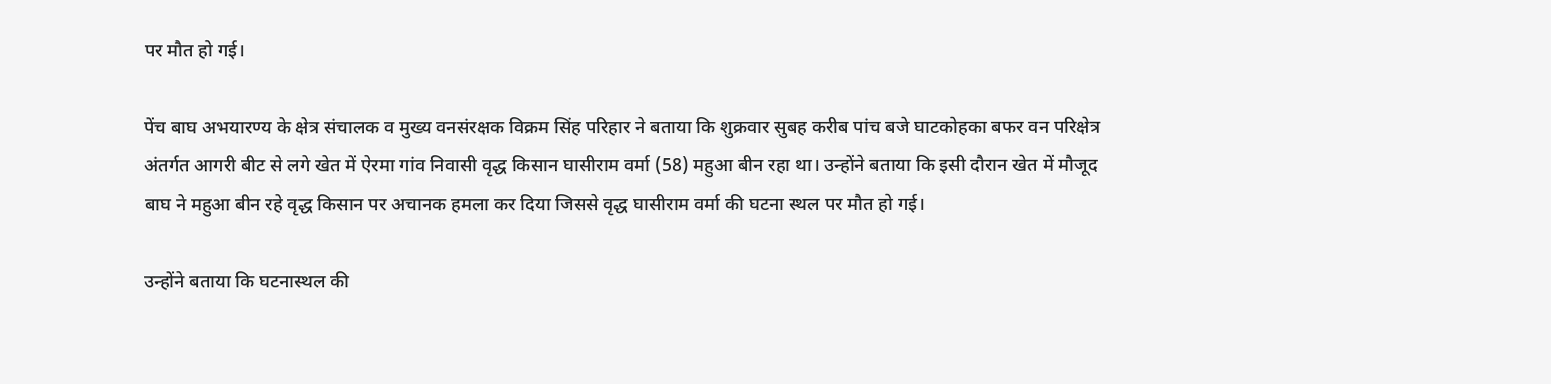पर मौत हो गई।

पेंच बाघ अभयारण्य के क्षेत्र संचालक व मुख्य वनसंरक्षक विक्रम सिंह परिहार ने बताया कि शुक्रवार सुबह करीब पांच बजे घाटकोहका बफर वन परिक्षेत्र अंतर्गत आगरी बीट से लगे खेत में ऐरमा गांव निवासी वृद्ध किसान घासीराम वर्मा (58) महुआ बीन रहा था। उन्होंने बताया कि इसी दौरान खेत में मौजूद बाघ ने महुआ बीन रहे वृद्ध किसान पर अचानक हमला कर दिया जिससे वृद्ध घासीराम वर्मा की घटना स्थल पर मौत हो गई।

उन्होंने बताया कि घटनास्थल की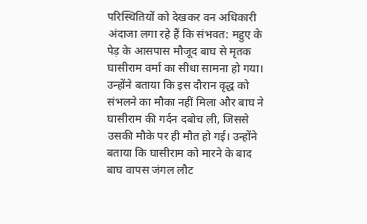परिस्थितियों को देखकर वन अधिकारी अंदाजा लगा रहे हैं कि संभवत: महुए के पेड़ के आसपास मौजूद बाघ से मृतक घासीराम वर्मा का सीधा सामना हो गया। उन्होंने बताया कि इस दौरान वृद्ध को संभलने का मौका नहीं मिला और बाघ ने घासीराम की गर्दन दबोच ली, जिससे उसकी मौके पर ही मौत हो गई। उन्होंने बताया कि घासीराम को मारने के बाद बाघ वापस जंगल लौट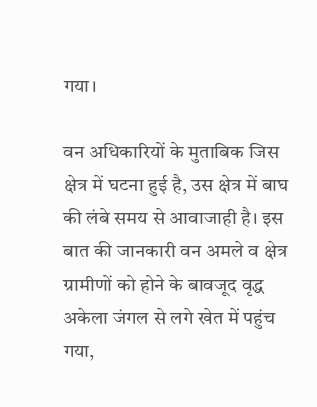गया।

वन अधिकारियों के मुताबिक जिस क्षेत्र में घटना हुई है, उस क्षेत्र में बाघ की लंबे समय से आवाजाही है। इस बात की जानकारी वन अमले व क्षेत्र ग्रामीणों को होने के बावजूद वृद्ध अकेला जंगल से लगे खेत में पहुंच गया,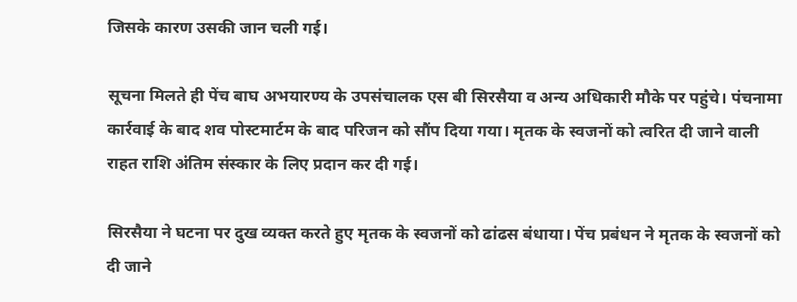जिसके कारण उसकी जान चली गई।

सूचना मिलते ही पेंच बाघ अभयारण्य के उपसंचालक एस बी सिरसैया व अन्य अधिकारी मौके पर पहुंचे। पंचनामा कार्रवाई के बाद शव पोस्टमार्टम के बाद परिजन को सौंप दिया गया। मृतक के स्वजनों को त्वरित दी जाने वाली राहत राशि अंतिम संस्कार के लिए प्रदान कर दी गई।

सिरसैया ने घटना पर दुख व्यक्त करते हुए मृतक के स्वजनों को ढांढस बंधाया। पेंच प्रबंधन ने मृतक के स्वजनों को दी जाने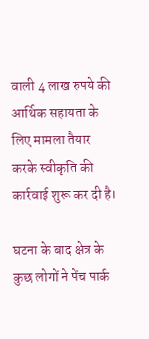वाली 4 लाख रुपये की आर्थिक सहायता के लिए मामला तैयार करके स्वीकृति की कार्रवाई शुरू कर दी है।

घटना के बाद क्षेत्र के कुछ लोगों ने पेंच पार्क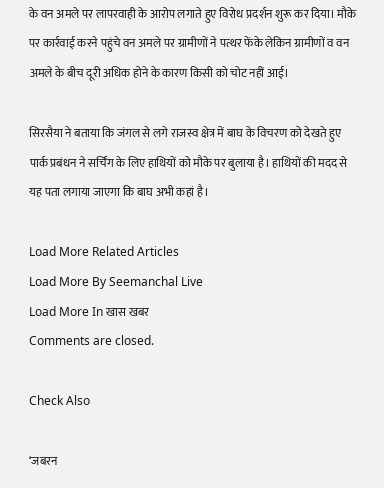के वन अमले पर लापरवाही के आरोप लगाते हुए विरोध प्रदर्शन शुरू कर दिया। मौके पर कार्रवाई करने पहुंचे वन अमले पर ग्रामीणों ने पत्थर फेंके लेकिन ग्रामीणों व वन अमले के बीच दूरी अधिक होने के कारण किसी को चोट नहीं आई।

सिरसैया ने बताया कि जंगल से लगे राजस्व क्षेत्र में बाघ के विचरण को देखते हुए पार्क प्रबंधन ने सर्चिंग के लिए हाथियों को मौके पर बुलाया है। हाथियों की मदद से यह पता लगाया जाएगा कि बाघ अभी कहां है।

Load More Related Articles
Load More By Seemanchal Live
Load More In खास खबर
Comments are closed.

Check Also

‘जबरन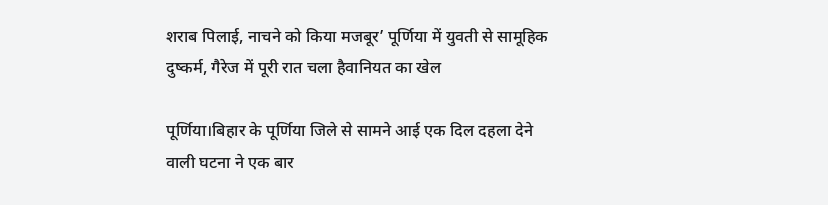शराब पिलाई, नाचने को किया मजबूर’ पूर्णिया में युवती से सामूहिक दुष्कर्म, गैरेज में पूरी रात चला हैवानियत का खेल

पूर्णिया।बिहार के पूर्णिया जिले से सामने आई एक दिल दहला देने वाली घटना ने एक बार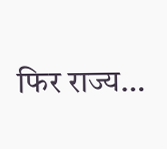फिर राज्य…